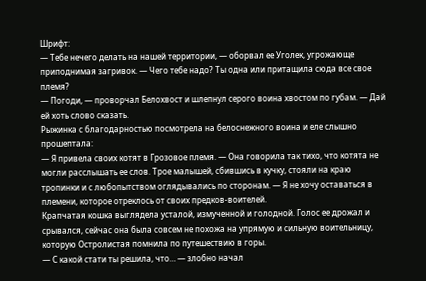Шрифт:
— Тебе нечего делать на нашей территории, — оборвал ее Уголек, угрожающе приподнимая загривок. — Чего тебе надо? Ты одна или притащила сюда все свое племя?
— Погоди, — проворчал Белохвост и шлепнул серого воина хвостом по губам. — Дай ей хоть слово сказать.
Рыжинка с благодарностью посмотрела на белоснежного воина и еле слышно прошептала:
— Я привела своих котят в Грозовое племя. — Она говорила так тихо, что котята не могли расслышать ее слов. Трое малышей, сбившись в кучку, стояли на краю тропинки и с любопытством оглядывались по сторонам. — Я не хочу оставаться в племени, которое отреклось от своих предков-воителей.
Крапчатая кошка выглядела усталой, измученной и голодной. Голос ее дрожал и срывался, сейчас она была совсем не похожа на упрямую и сильную воительницу, которую Остролистая помнила по путешествию в горы.
— С какой стати ты решила, что… — злобно начал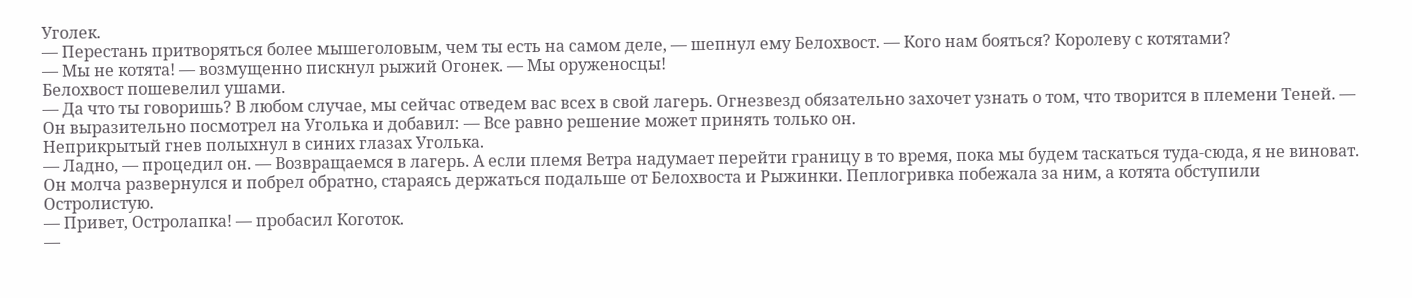Уголек.
— Перестань притворяться более мышеголовым, чем ты есть на самом деле, — шепнул ему Белохвост. — Кого нам бояться? Королеву с котятами?
— Мы не котята! — возмущенно пискнул рыжий Огонек. — Мы оруженосцы!
Белохвост пошевелил ушами.
— Да что ты говоришь? В любом случае, мы сейчас отведем вас всех в свой лагерь. Огнезвезд обязательно захочет узнать о том, что творится в племени Теней. — Он выразительно посмотрел на Уголька и добавил: — Все равно решение может принять только он.
Неприкрытый гнев полыхнул в синих глазах Уголька.
— Ладно, — процедил он. — Возвращаемся в лагерь. А если племя Ветра надумает перейти границу в то время, пока мы будем таскаться туда-сюда, я не виноват.
Он молча развернулся и побрел обратно, стараясь держаться подальше от Белохвоста и Рыжинки. Пеплогривка побежала за ним, а котята обступили Остролистую.
— Привет, Остролапка! — пробасил Коготок.
—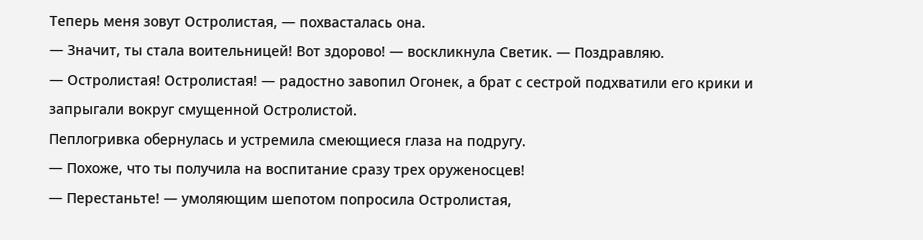Теперь меня зовут Остролистая, — похвасталась она.
— Значит, ты стала воительницей! Вот здорово! — воскликнула Светик. — Поздравляю.
— Остролистая! Остролистая! — радостно завопил Огонек, а брат с сестрой подхватили его крики и запрыгали вокруг смущенной Остролистой.
Пеплогривка обернулась и устремила смеющиеся глаза на подругу.
— Похоже, что ты получила на воспитание сразу трех оруженосцев!
— Перестаньте! — умоляющим шепотом попросила Остролистая,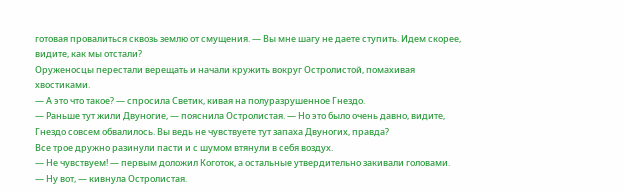готовая провалиться сквозь землю от смущения. — Вы мне шагу не даете ступить. Идем скорее, видите, как мы отстали?
Оруженосцы перестали верещать и начали кружить вокруг Остролистой, помахивая хвостиками.
— А это что такое? — спросила Светик, кивая на полуразрушенное Гнездо.
— Раньше тут жили Двуногие, — пояснила Остролистая. — Но это было очень давно, видите, Гнездо совсем обвалилось. Вы ведь не чувствуете тут запаха Двуногих, правда?
Все трое дружно разинули пасти и с шумом втянули в себя воздух.
— Не чувствуем! — первым доложил Коготок, а остальные утвердительно закивали головами.
— Ну вот, — кивнула Остролистая.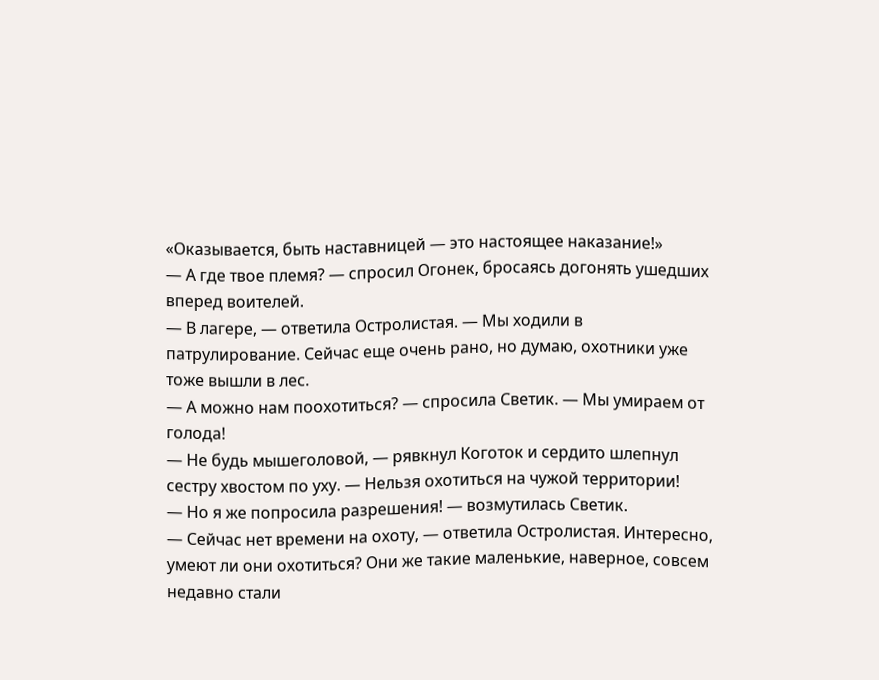«Оказывается, быть наставницей — это настоящее наказание!»
— А где твое племя? — спросил Огонек, бросаясь догонять ушедших вперед воителей.
— В лагере, — ответила Остролистая. — Мы ходили в патрулирование. Сейчас еще очень рано, но думаю, охотники уже тоже вышли в лес.
— А можно нам поохотиться? — спросила Светик. — Мы умираем от голода!
— Не будь мышеголовой, — рявкнул Коготок и сердито шлепнул сестру хвостом по уху. — Нельзя охотиться на чужой территории!
— Но я же попросила разрешения! — возмутилась Светик.
— Сейчас нет времени на охоту, — ответила Остролистая. Интересно, умеют ли они охотиться? Они же такие маленькие, наверное, совсем недавно стали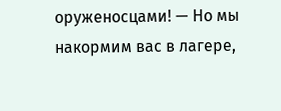оруженосцами! — Но мы накормим вас в лагере,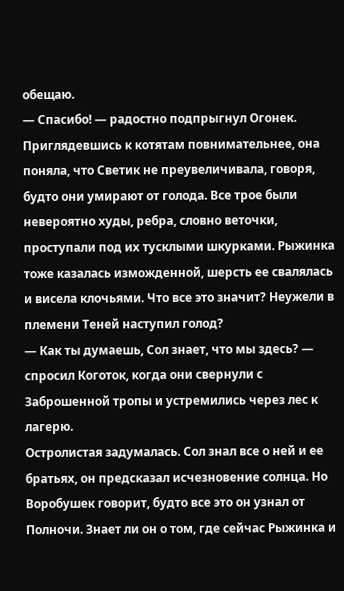обещаю.
— Спасибо! — радостно подпрыгнул Огонек. Приглядевшись к котятам повнимательнее, она поняла, что Светик не преувеличивала, говоря, будто они умирают от голода. Все трое были невероятно худы, ребра, словно веточки, проступали под их тусклыми шкурками. Рыжинка тоже казалась изможденной, шерсть ее свалялась и висела клочьями. Что все это значит? Неужели в племени Теней наступил голод?
— Как ты думаешь, Сол знает, что мы здесь? — спросил Коготок, когда они свернули с Заброшенной тропы и устремились через лес к лагерю.
Остролистая задумалась. Сол знал все о ней и ее братьях, он предсказал исчезновение солнца. Но Воробушек говорит, будто все это он узнал от Полночи. Знает ли он о том, где сейчас Рыжинка и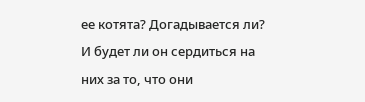ее котята? Догадывается ли? И будет ли он сердиться на них за то, что они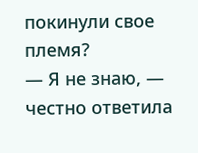покинули свое племя?
— Я не знаю, — честно ответила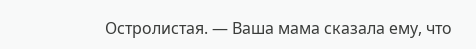Остролистая. — Ваша мама сказала ему, что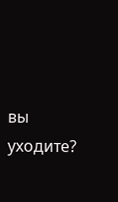вы уходите?